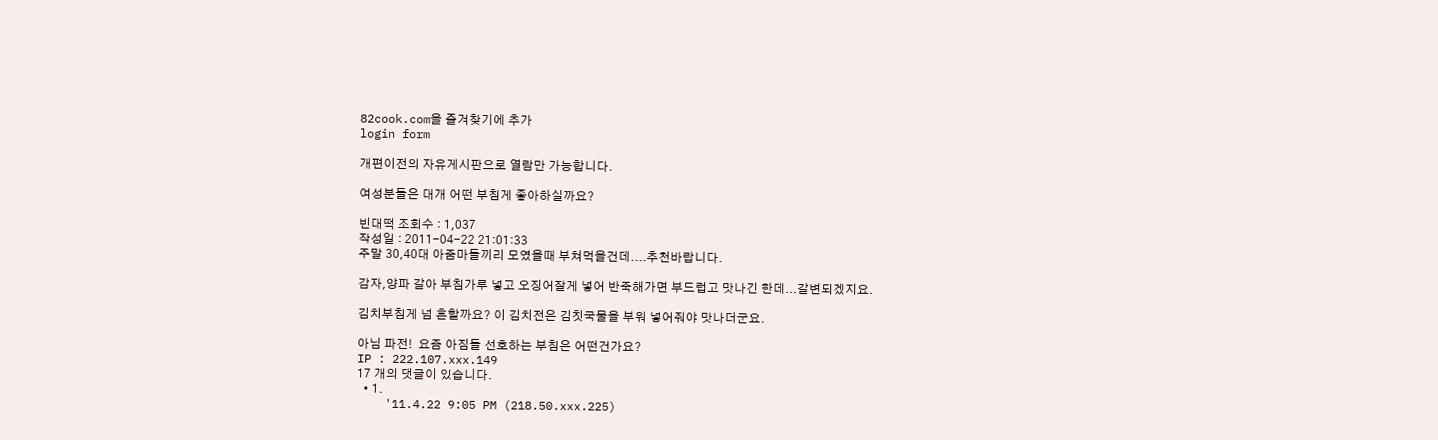82cook.com을 즐겨찾기에 추가
login form

개편이전의 자유게시판으로 열람만 가능합니다.

여성분들은 대개 어떤 부침게 좋아하실까요?

빈대떡 조회수 : 1,037
작성일 : 2011-04-22 21:01:33
주말 30,40대 아줌마들끼리 모였을때 부쳐먹을건데....추천바랍니다.

감자,양파 갈아 부침가루 넣고 오징어잘게 넣어 반죽해가면 부드럽고 맛나긴 한데...갈변되겠지요.

김치부침게 넘 흔할까요? 이 김치전은 김칫국물을 부워 넣어줘야 맛나더군요.

아님 파전!  요즘 아짐들 선호하는 부침은 어떤건가요?
IP : 222.107.xxx.149
17 개의 댓글이 있습니다.
  • 1.
    '11.4.22 9:05 PM (218.50.xxx.225)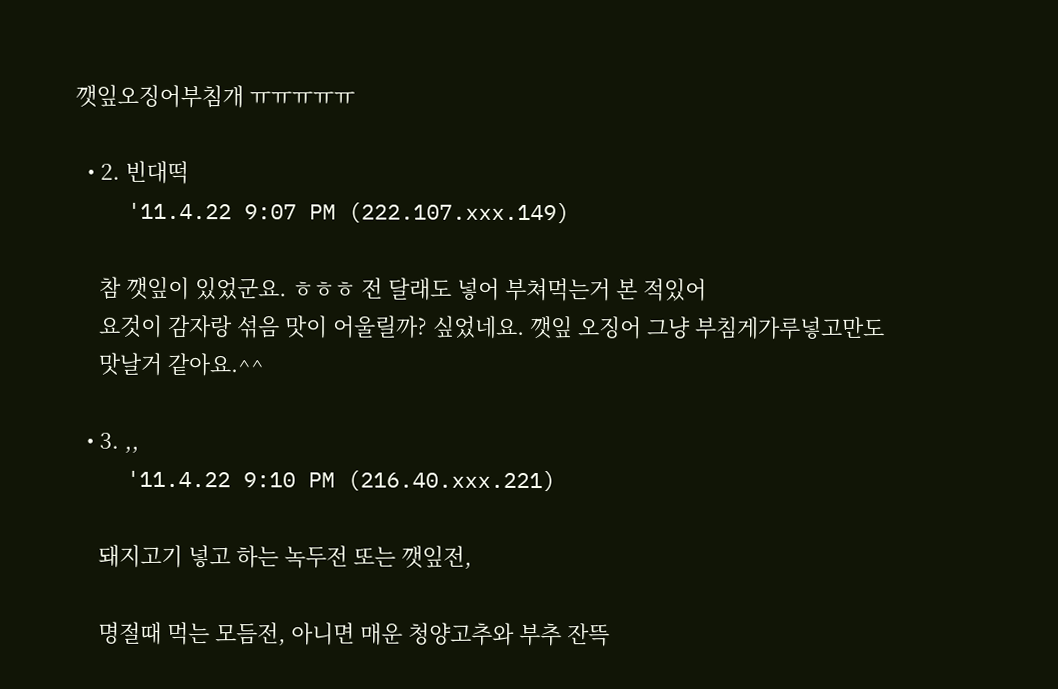깻잎오징어부침개 ㅠㅠㅠㅠㅠ

  • 2. 빈대떡
    '11.4.22 9:07 PM (222.107.xxx.149)

    참 깻잎이 있었군요. ㅎㅎㅎ 전 달래도 넣어 부쳐먹는거 본 적있어
    요것이 감자랑 섞음 맛이 어울릴까? 싶었네요. 깻잎 오징어 그냥 부침게가루넣고만도
    맛날거 같아요.^^

  • 3. ,,
    '11.4.22 9:10 PM (216.40.xxx.221)

    돼지고기 넣고 하는 녹두전 또는 깻잎전,

    명절때 먹는 모듬전, 아니면 매운 청양고추와 부추 잔뜩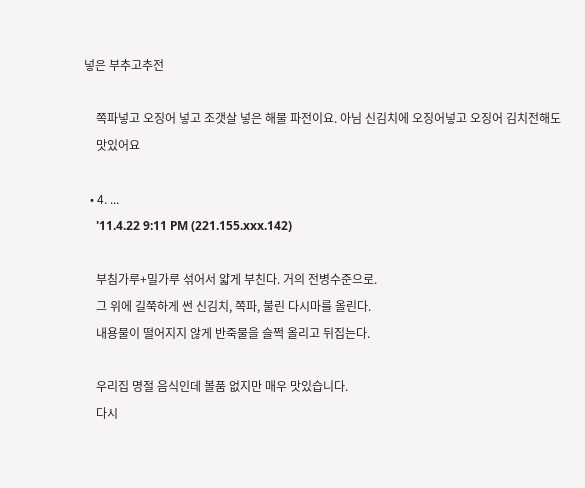넣은 부추고추전

    쪽파넣고 오징어 넣고 조갯살 넣은 해물 파전이요. 아님 신김치에 오징어넣고 오징어 김치전해도
    맛있어요

  • 4. ...
    '11.4.22 9:11 PM (221.155.xxx.142)

    부침가루+밀가루 섞어서 얇게 부친다. 거의 전병수준으로.
    그 위에 길쭉하게 썬 신김치, 쪽파, 불린 다시마를 올린다.
    내용물이 떨어지지 않게 반죽물을 슬쩍 올리고 뒤집는다.

    우리집 명절 음식인데 볼품 없지만 매우 맛있습니다.
    다시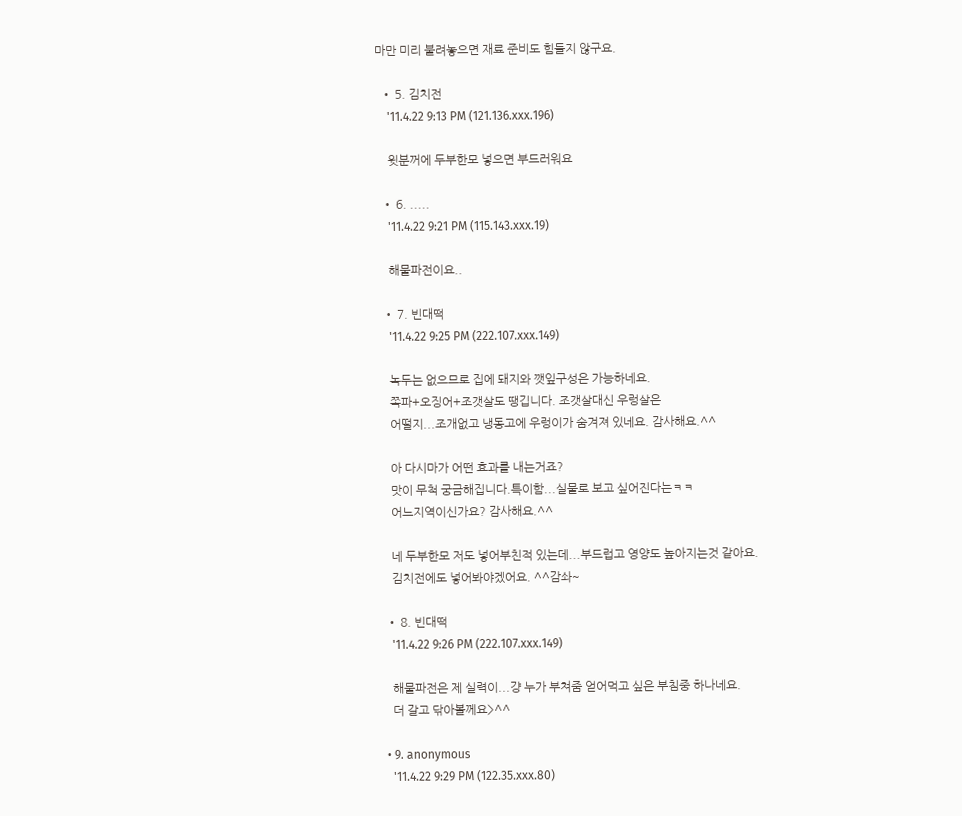마만 미리 불려놓으면 재료 준비도 힘들지 않구요.

  • 5. 김치전
    '11.4.22 9:13 PM (121.136.xxx.196)

    윗분꺼에 두부한모 넣으면 부드러워요

  • 6. .....
    '11.4.22 9:21 PM (115.143.xxx.19)

    해물파전이요..

  • 7. 빈대떡
    '11.4.22 9:25 PM (222.107.xxx.149)

    녹두는 없으므로 집에 돼지와 깻잎구성은 가능하네요.
    쪽파+오징어+조갯살도 땡깁니다. 조갯살대신 우렁살은
    어떨지...조개없고 냉동고에 우렁이가 숨겨져 있네요. 감사해요.^^

    아 다시마가 어떤 효과를 내는거죠?
    맛이 무척 궁금해집니다.특이함...실물로 보고 싶어진다는ㅋㅋ
    어느지역이신가요? 감사해요.^^

    네 두부한모 저도 넣어부친적 있는데...부드럽고 영양도 높아지는것 같아요.
    김치전에도 넣어봐야겠어요. ^^감솨~

  • 8. 빈대떡
    '11.4.22 9:26 PM (222.107.xxx.149)

    해물파전은 제 실력이...걍 누가 부쳐줌 얻어먹고 싶은 부침중 하나네요.
    더 갈고 닦아볼께요>^^

  • 9. anonymous
    '11.4.22 9:29 PM (122.35.xxx.80)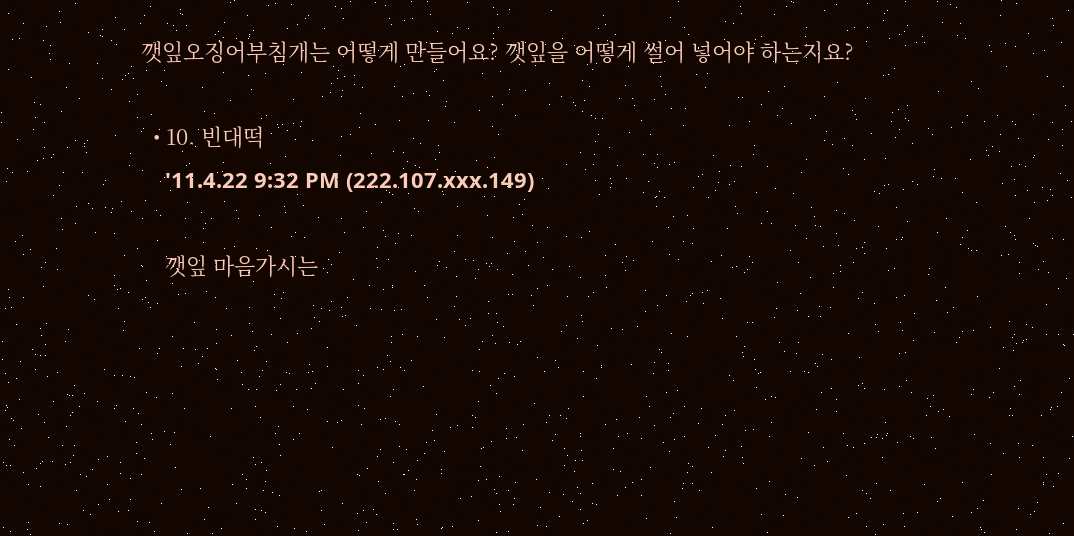깻잎오징어부침개는 어떻게 만들어요? 깻잎을 어떻게 썰어 넣어야 하는지요?

  • 10. 빈대떡
    '11.4.22 9:32 PM (222.107.xxx.149)

    깻잎 마음가시는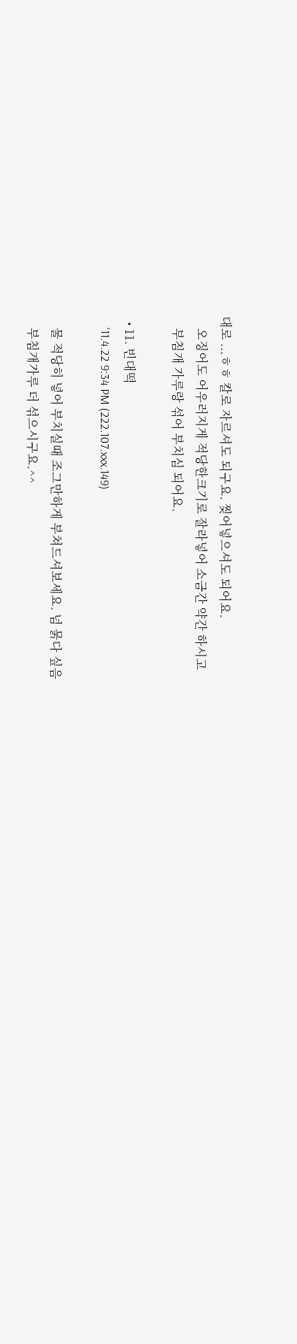대로 ...ㅎㅎ 칼로 자르셔도 되구요. 찢어넣으셔도 되어요.
    오징어도 어우러지게 적당한크기로 잘라넣어 소금간 약간 하시고
    부침개 가루랑 섞어 부치심 되어요.

  • 11. 빈대떡
    '11.4.22 9:34 PM (222.107.xxx.149)

    물 적당히 넣어 부치실때 조그만하게 부쳐드셔보세요. 넘 묽다 싶음
    부침개가루 더 섞으시구요.^^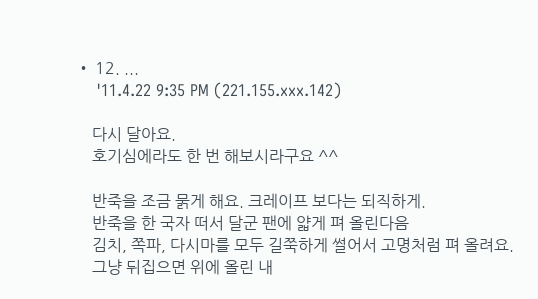• 12. ...
    '11.4.22 9:35 PM (221.155.xxx.142)

    다시 달아요.
    호기심에라도 한 번 해보시라구요 ^^

    반죽을 조금 묽게 해요. 크레이프 보다는 되직하게.
    반죽을 한 국자 떠서 달군 팬에 얇게 펴 올린다음
    김치, 쪽파, 다시마를 모두 길쭉하게 썰어서 고명처럼 펴 올려요.
    그냥 뒤집으면 위에 올린 내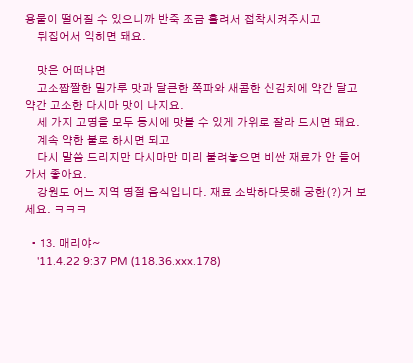용물이 떨어질 수 있으니까 반죽 조금 흘려서 접착시켜주시고
    뒤집어서 익히면 돼요.

    맛은 어떠냐면
    고소짭짤한 밀가루 맛과 달큰한 쪽파와 새콤한 신김치에 약간 달고 약간 고소한 다시마 맛이 나지요.
    세 가지 고명을 모두 동시에 맛볼 수 있게 가위로 잘라 드시면 돼요.
    계속 약한 불로 하시면 되고
    다시 말씀 드리지만 다시마만 미리 불려놓으면 비싼 재료가 안 들어가서 좋아요.
    강원도 어느 지역 명절 음식입니다. 재료 소박하다못해 궁한(?)거 보세요. ㅋㅋㅋ

  • 13. 매리야~
    '11.4.22 9:37 PM (118.36.xxx.178)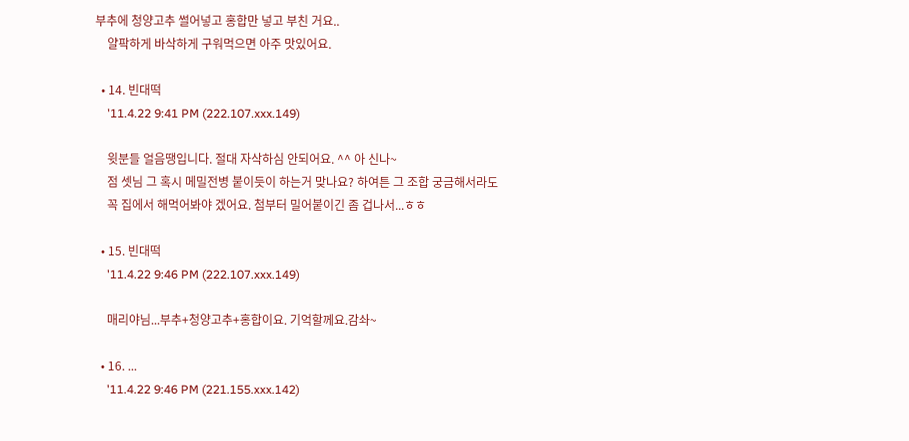부추에 청양고추 썰어넣고 홍합만 넣고 부친 거요..
    얄팍하게 바삭하게 구워먹으면 아주 맛있어요.

  • 14. 빈대떡
    '11.4.22 9:41 PM (222.107.xxx.149)

    윗분들 얼음땡입니다. 절대 자삭하심 안되어요. ^^ 아 신나~
    점 셋님 그 혹시 메밀전병 붙이듯이 하는거 맞나요? 하여튼 그 조합 궁금해서라도
    꼭 집에서 해먹어봐야 겠어요. 첨부터 밀어붙이긴 좀 겁나서...ㅎㅎ

  • 15. 빈대떡
    '11.4.22 9:46 PM (222.107.xxx.149)

    매리야님...부추+청양고추+홍합이요. 기억할께요.감솨~

  • 16. ...
    '11.4.22 9:46 PM (221.155.xxx.142)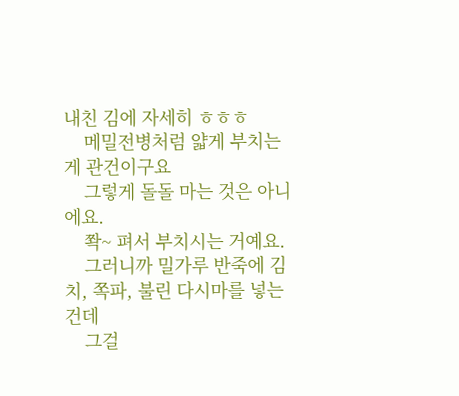내친 김에 자세히 ㅎㅎㅎ
    메밀전병처럼 얇게 부치는 게 관건이구요
    그렇게 돌돌 마는 것은 아니에요.
    쫙~ 펴서 부치시는 거예요.
    그러니까 밀가루 반죽에 김치, 쪽파, 불린 다시마를 넣는건데
    그걸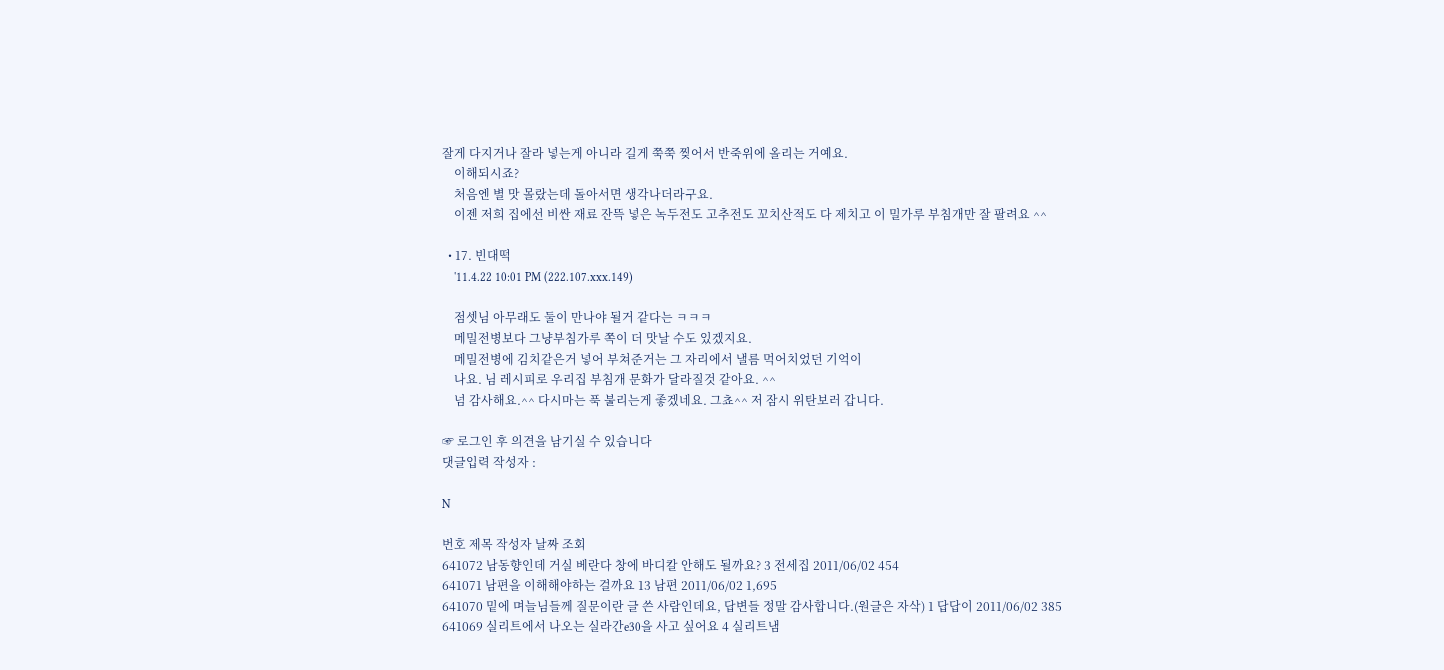잘게 다지거나 잘라 넣는게 아니라 길게 쭉쭉 찢어서 반죽위에 올리는 거예요.
    이해되시죠?
    처음엔 별 맛 몰랐는데 돌아서면 생각나더라구요.
    이젠 저희 집에선 비싼 재료 잔뜩 넣은 녹두전도 고추전도 꼬치산적도 다 제치고 이 밀가루 부침개만 잘 팔려요 ^^

  • 17. 빈대떡
    '11.4.22 10:01 PM (222.107.xxx.149)

    점셋님 아무래도 둘이 만나야 될거 같다는 ㅋㅋㅋ
    메밀전병보다 그냥부침가루 쪽이 더 맛날 수도 있겠지요.
    메밀전병에 김치같은거 넣어 부쳐준거는 그 자리에서 낼름 먹어치었던 기억이
    나요. 님 레시피로 우리집 부침개 문화가 달라질것 같아요. ^^
    넘 감사해요.^^ 다시마는 푹 불리는게 좋겠네요. 그쵸^^ 저 잠시 위탄보러 갑니다.

☞ 로그인 후 의견을 남기실 수 있습니다
댓글입력 작성자 :

N

번호 제목 작성자 날짜 조회
641072 남동향인데 거실 베란다 창에 바디칼 안해도 될까요? 3 전세집 2011/06/02 454
641071 남편을 이해해야하는 걸까요 13 남편 2011/06/02 1,695
641070 밑에 며늘님들께 질문이란 글 쓴 사람인데요, 답변들 정말 감사합니다.(원글은 자삭) 1 답답이 2011/06/02 385
641069 실리트에서 나오는 실라간e30을 사고 싶어요 4 실리트냄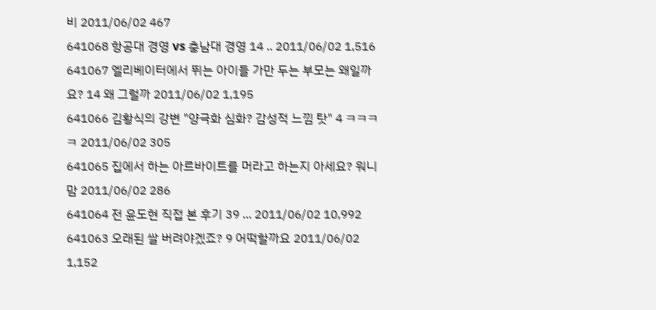비 2011/06/02 467
641068 항공대 경영 vs 충남대 경영 14 .. 2011/06/02 1,516
641067 엘리베이터에서 뛰는 아이들 가만 두는 부모는 왜일까요? 14 왜 그럴까 2011/06/02 1,195
641066 김황식의 강변 "양극화 심화? 감성적 느낌 탓" 4 ㅋㅋㅋㅋ 2011/06/02 305
641065 집에서 하는 아르바이트를 머라고 하는지 아세요? 워니맘 2011/06/02 286
641064 전 윤도현 직접 본 후기 39 ... 2011/06/02 10,992
641063 오래된 쌀 버려야겠죠? 9 어떡할까요 2011/06/02 1,152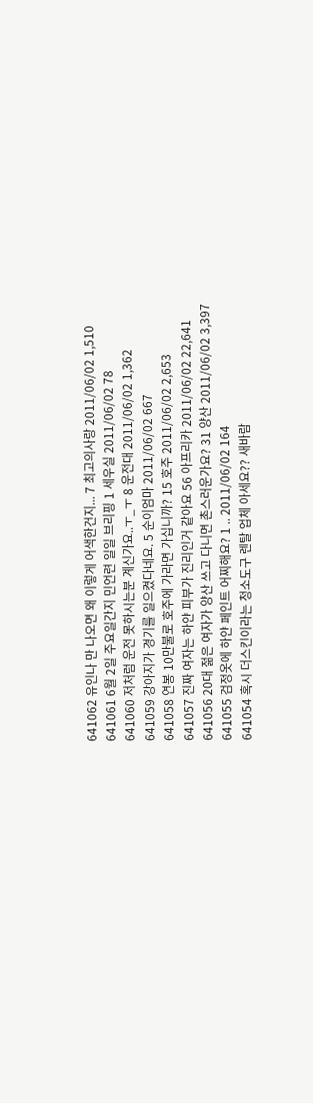641062 유인나 만 나오면 왜 이렇게 어색한건지... 7 최고의사랑 2011/06/02 1,510
641061 6월 2일 주요일간지 민언련 일일 브리핑 1 세우실 2011/06/02 78
641060 저처럼 운전 못하시는분 계신가요..ㅜ_ㅜ 8 운전대 2011/06/02 1,362
641059 강아지가 경기를 일으켰다네요. 5 순이엄마 2011/06/02 667
641058 연봉 10만불로 호주에 가라면 가십니까? 15 호주 2011/06/02 2,653
641057 진짜 여자는 하얀 피부가 진리인거 같아요 56 아프리카 2011/06/02 22,641
641056 20대 젊은 여자가 양산 쓰고 다니면 촌스러운가요? 31 양산 2011/06/02 3,397
641055 검정옷에 하얀 페인트 어찌해요? 1 .. 2011/06/02 164
641054 혹시 더스킨이라는 청소도구 렌탈 업체 아세요?? 새바람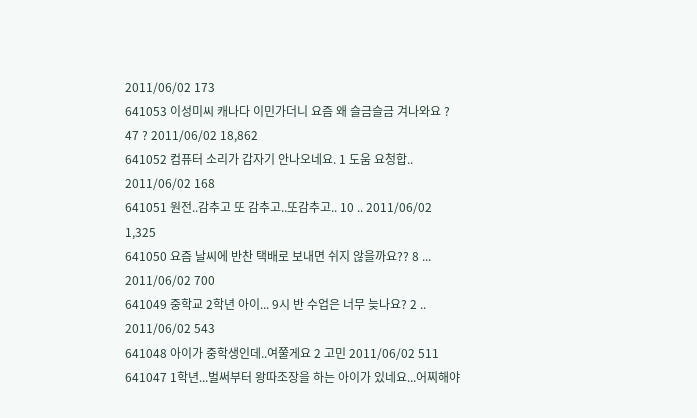2011/06/02 173
641053 이성미씨 캐나다 이민가더니 요즘 왜 슬금슬금 겨나와요 ? 47 ? 2011/06/02 18,862
641052 컴퓨터 소리가 갑자기 안나오네요. 1 도움 요청합.. 2011/06/02 168
641051 원전..감추고 또 감추고..또감추고.. 10 .. 2011/06/02 1,325
641050 요즘 날씨에 반찬 택배로 보내면 쉬지 않을까요?? 8 ... 2011/06/02 700
641049 중학교 2학년 아이... 9시 반 수업은 너무 늦나요? 2 .. 2011/06/02 543
641048 아이가 중학생인데..여쭐게요 2 고민 2011/06/02 511
641047 1학년...벌써부터 왕따조장을 하는 아이가 있네요...어찌해야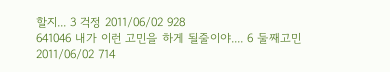할지... 3 걱정 2011/06/02 928
641046 내가 이런 고민을 하게 될줄이야.... 6 둘째고민 2011/06/02 714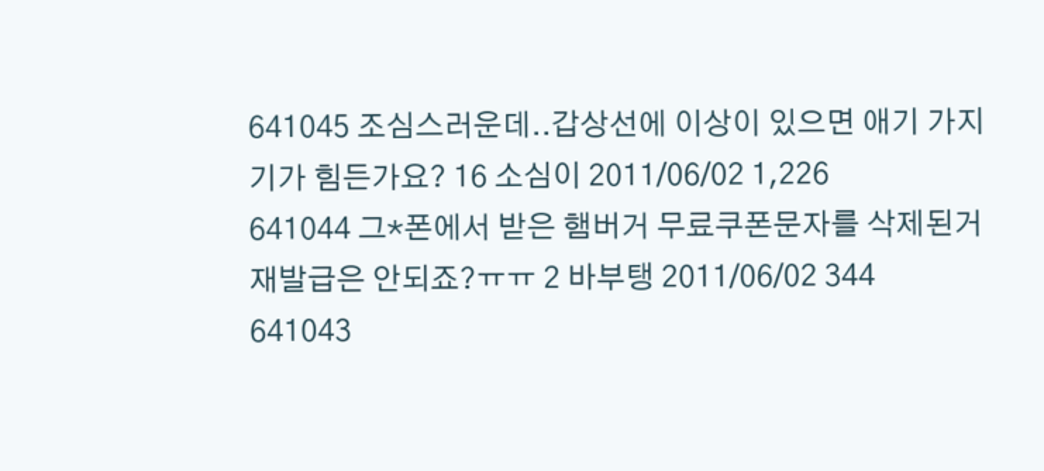641045 조심스러운데..갑상선에 이상이 있으면 애기 가지기가 힘든가요? 16 소심이 2011/06/02 1,226
641044 그*폰에서 받은 햄버거 무료쿠폰문자를 삭제된거 재발급은 안되죠?ㅠㅠ 2 바부탱 2011/06/02 344
641043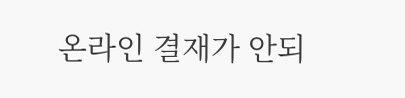온라인 결재가 안되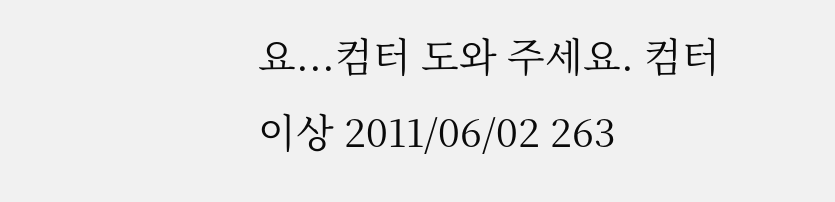요...컴터 도와 주세요. 컴터 이상 2011/06/02 263